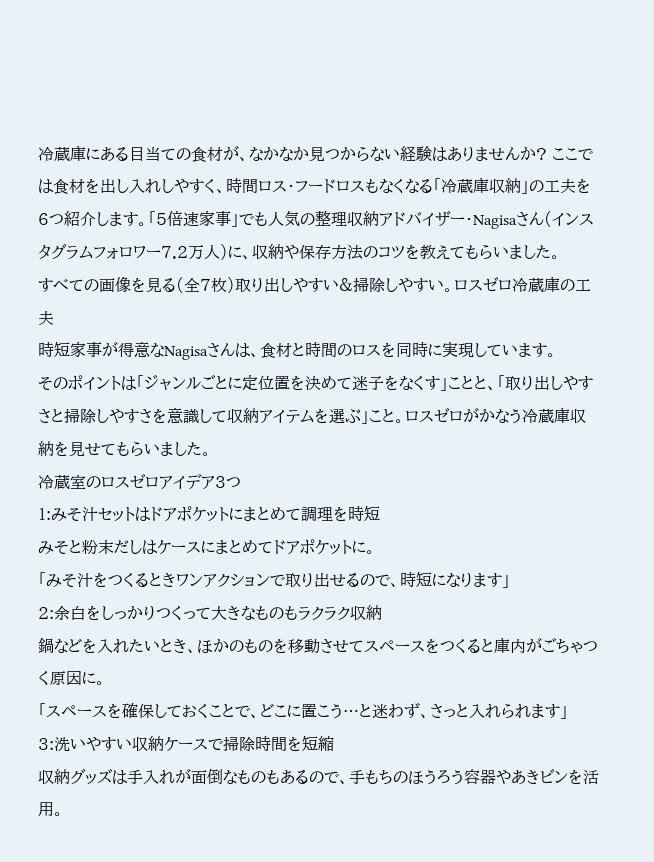冷蔵庫にある目当ての食材が、なかなか見つからない経験はありませんか? ここでは食材を出し入れしやすく、時間ロス・フードロスもなくなる「冷蔵庫収納」の工夫を6つ紹介します。「5倍速家事」でも人気の整理収納アドバイザー・Nagisaさん(インスタグラムフォロワー7.2万人)に、収納や保存方法のコツを教えてもらいました。
すべての画像を見る(全7枚)取り出しやすい&掃除しやすい。ロスゼロ冷蔵庫の工夫
時短家事が得意なNagisaさんは、食材と時間のロスを同時に実現しています。
そのポイントは「ジャンルごとに定位置を決めて迷子をなくす」ことと、「取り出しやすさと掃除しやすさを意識して収納アイテムを選ぶ」こと。ロスゼロがかなう冷蔵庫収納を見せてもらいました。
冷蔵室のロスゼロアイデア3つ
1:みそ汁セットはドアポケットにまとめて調理を時短
みそと粉末だしはケースにまとめてドアポケットに。
「みそ汁をつくるときワンアクションで取り出せるので、時短になります」
2:余白をしっかりつくって大きなものもラクラク収納
鍋などを入れたいとき、ほかのものを移動させてスペースをつくると庫内がごちゃつく原因に。
「スペースを確保しておくことで、どこに置こう…と迷わず、さっと入れられます」
3:洗いやすい収納ケースで掃除時間を短縮
収納グッズは手入れが面倒なものもあるので、手もちのほうろう容器やあきビンを活用。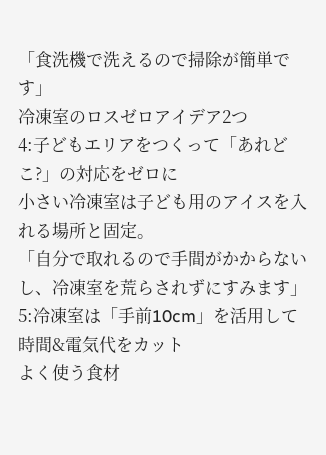「食洗機で洗えるので掃除が簡単です」
冷凍室のロスゼロアイデア2つ
4:子どもエリアをつくって「あれどこ?」の対応をゼロに
小さい冷凍室は子ども用のアイスを入れる場所と固定。
「自分で取れるので手間がかからないし、冷凍室を荒らされずにすみます」
5:冷凍室は「手前10cm」を活用して時間&電気代をカット
よく使う食材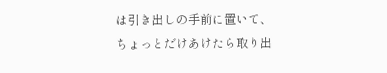は引き出しの手前に置いて、ちょっとだけあけたら取り出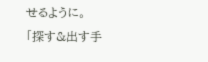せるように。
「探す&出す手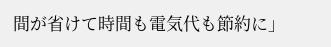間が省けて時間も電気代も節約に」